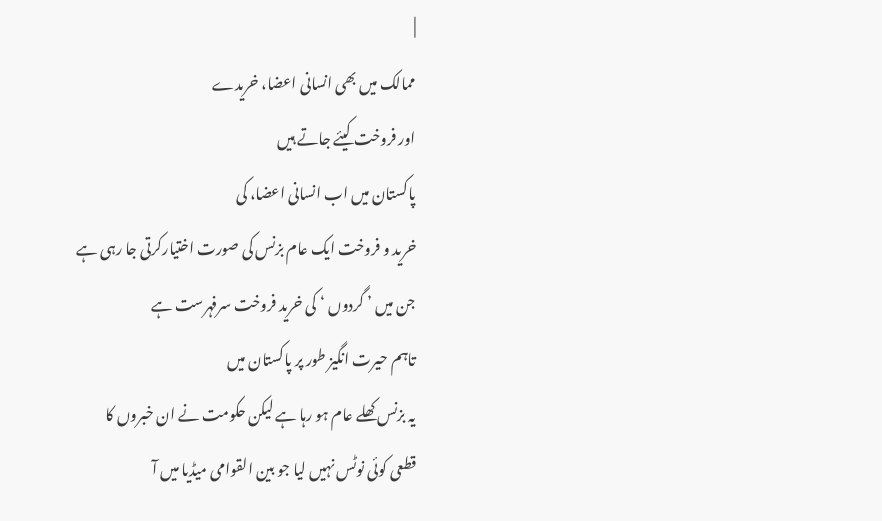|
ممالک میں بھی انسانی اعضا، خریدے
اور فروخت کیئے جاتے ہیں
پاکستان میں اب انسانی اعضا، کی
خرید و فروخت ایک عام بزنس کی صورت اختیارکرتی جا رہی ہے
جن میں ’ گردوں ‘ کی خرید فروخت سرفہرست ہے
تاہم حیرت انگیز طور پر پاکستان میں
یہ بزنس کھلے عام ہو رہا ہے لیکن حکومت نے ان خبروں کا
قطعی کوئی نوٹس نہیں لیا جو بین القوامی میڈیا میں آ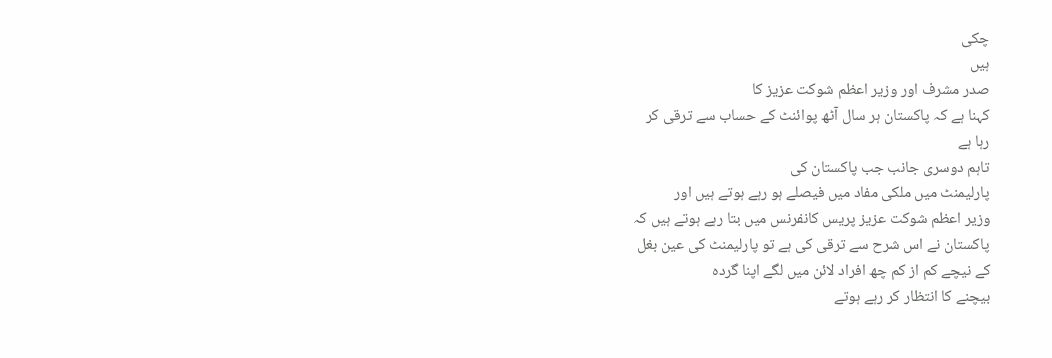چکی
ہیں
صدر مشرف اور وزیر اعظم شوکت عزیز کا
کہنا ہے کہ پاکستان ہر سال آٹھ پوائنٹ کے حساب سے ترقی کر
رہا ہے
تاہم دوسری جانب جب پاکستان کی
پارلیمنٹ میں ملکی مفاد میں فیصلے ہو رہے ہوتے ہیں اور
وزیر اعظم شوکت عزیز پریس کانفرنس میں بتا رہے ہوتے ہیں کہ
پاکستان نے اس شرح سے ترقی کی ہے تو پارلیمنٹ کی عین بغل
کے نیچے کم از کم چھ افراد لائن میں لگے اپنا گردہ
بیچنے کا انتظار کر رہے ہوتے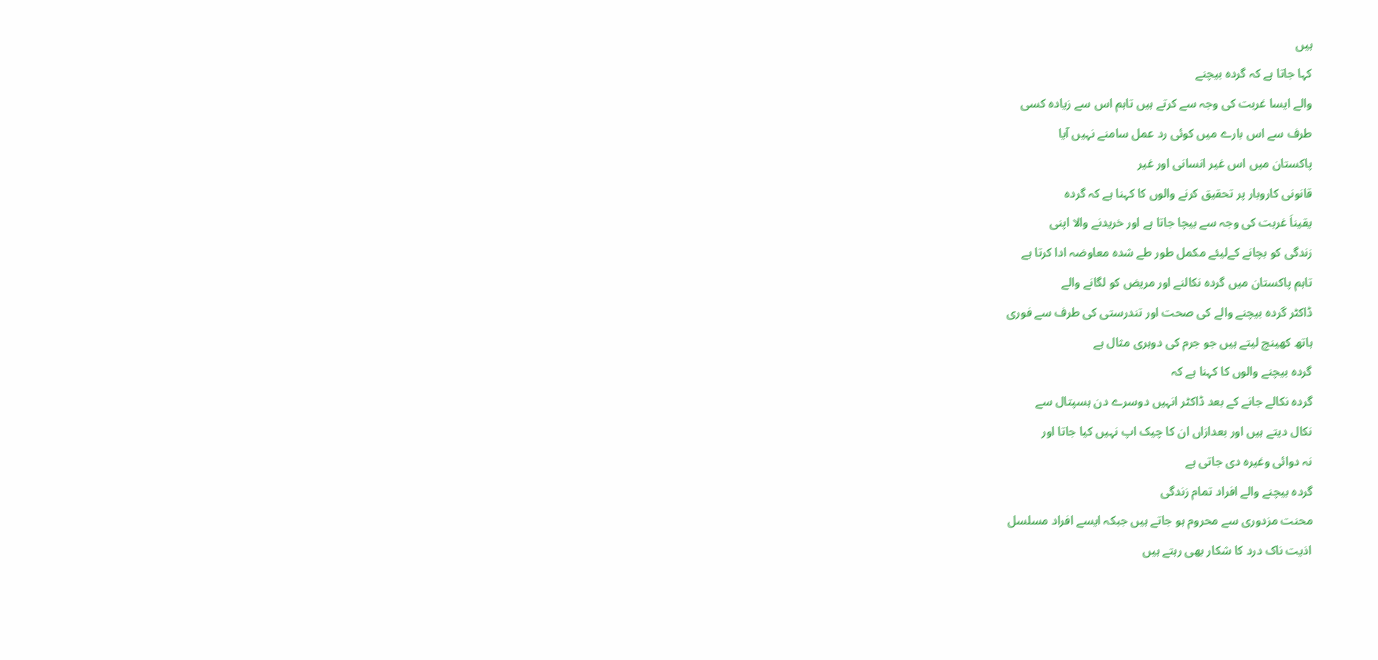ہیں
کہا جاتا ہے کہ گردہ بیچنے
والے ایسا غربت کی وجہ سے کرتے ہیں تاہم اس سے زیادہ کسی
طرف سے اس بارے میں کوئی رد عمل سامنے نہیں آیا
پاکستان میں اس غیر انسانی اور غیر
قانونی کاروبار پر تحقیق کرنے والوں کا کہنا ہے کہ گردہ
یقیناَ غربت کی وجہ سے بیچا جاتا ہے اور خریدنے والا اپنی
زندگی کو بچانے کےلیئے مکمل طور طے شدہ معاوضہ ادا کرتا ہے
تاہم پاکستان میں گردہ نکالنے اور مریض کو لگانے والے
ڈاکٹر گردہ بیچنے والے کی صحت اور تندرستی کی طرف سے فوری
ہاتھ کھینچ لیتے ہیں جو جرم کی دوہری مثال ہے
گردہ بیچنے والوں کا کہنا ہے کہ
گردہ نکالے جانے کے بعد ڈاکٹر انہیں دوسرے دن ہسپتال سے
نکال دیتے ہیں اور بعدازاں ان کا چیک اپ نہیں کیا جاتا اور
نہ دوائی وغیرہ دی جاتی ہے
گردہ بیچنے والے افراد تمام زندگی
محنت مزدوری سے محروم ہو جاتے ہیں جبکہ ایسے افراد مسلسل
اذیت ناک درد کا شکار بھی رہتے ہیں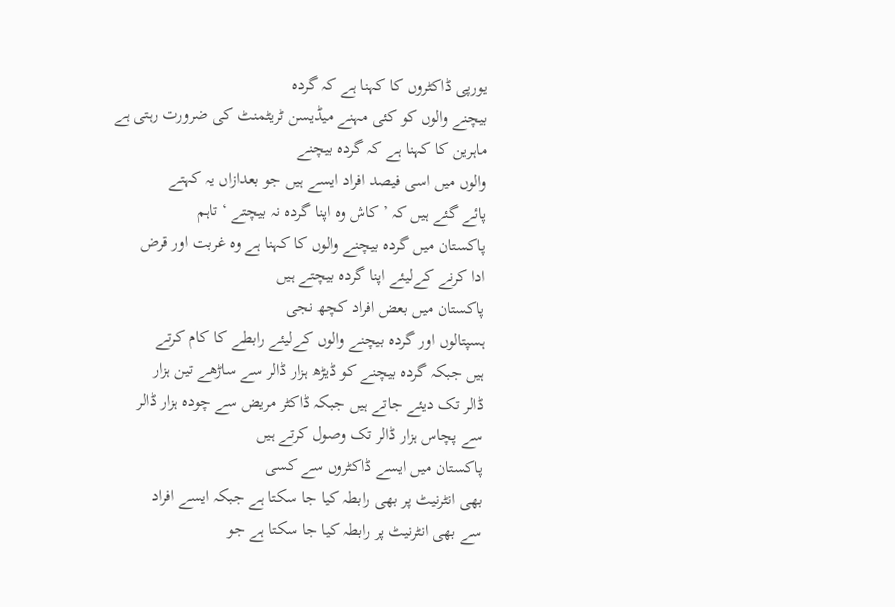یورپی ڈاکٹروں کا کہنا ہے کہ گردہ
بیچنے والوں کو کئی مہنے میڈیسن ٹریٹمنٹ کی ضرورت رہتی ہے
ماہرین کا کہنا ہے کہ گردہ بیچنے
والوں میں اسی فیصد افراد ایسے ہیں جو بعدازاں یہ کہتے
پائے گئے ہیں کہ ’ کاش وہ اپنا گردہ نہ بیچتے ‘ تاہم
پاکستان میں گردہ بیچنے والوں کا کہنا ہے وہ غربت اور قرض
ادا کرنے کےلیئے اپنا گردہ بیچتے ہیں
پاکستان میں بعض افراد کچھ نجی
ہسپتالوں اور گردہ بیچنے والوں کےلیئے رابطے کا کام کرتے
ہیں جبکہ گردہ بیچنے کو ڈیڑھ ہزار ڈالر سے ساڑھے تین ہزار
ڈالر تک دیئے جاتے ہیں جبکہ ڈاکٹر مریض سے چودہ ہزار ڈالر
سے پچاس ہزار ڈالر تک وصول کرتے ہیں
پاکستان میں ایسے ڈاکٹروں سے کسی
بھی انٹرنیٹ پر بھی رابطہ کیا جا سکتا ہے جبکہ ایسے افراد
سے بھی انٹرنیٹ پر رابطہ کیا جا سکتا ہے جو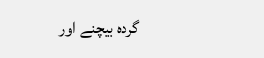گردہ بیچنے اور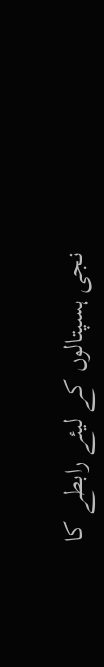نجی ہسپتالوں کے لیئے رابطے کا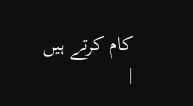کام کرتے ہیں
|